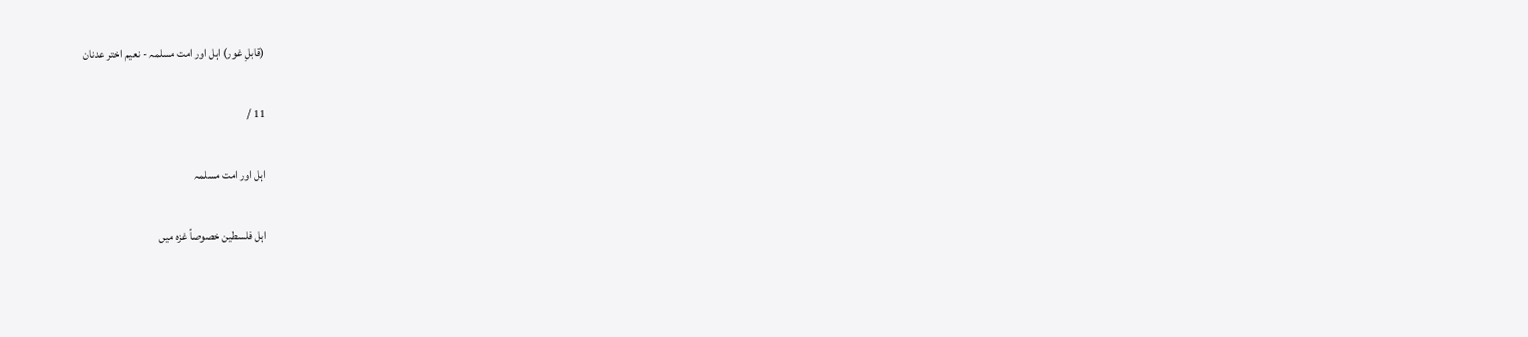(قابلِ غور) اہل اور امت مسلمہ - نعیم اختر عدنان

11 /

اہل اور امت مسلمہ

اہل فلسطین خصوصاً غزہ میں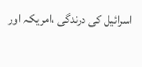اسرائیل کی درندگی ،امریکہ اور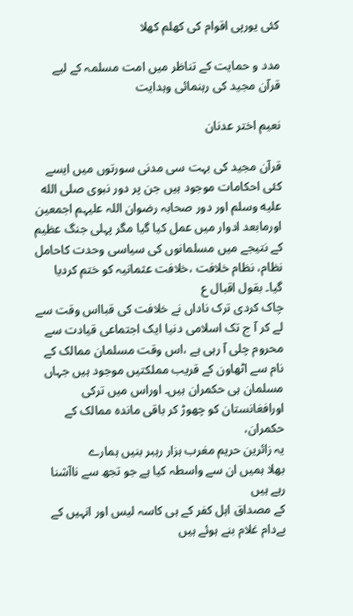کئی یورپی اقوام کی کھلم کھلا

مدد و حمایت کے تناظر میں امت مسلمہ کے لیے قرآن مجید کی رہنمائی وہدایت

نعیم اختر عدنان

قرآن مجید کی بہت سی مدنی سورتوں میں ایسے کئی احکامات موجود ہیں جن پر دور نبوی صلى الله عليه وسلم اور دور صحابہ رضوان اللہ علیہم اجمعین اورمابعد ادوار میں عمل کیا گیا مگر پہلی جنگ عظیم کے نتیجے میں مسلمانوں کی سیاسی وحدت کاحامل نظام، نظام خلافت ،خلافت عثمانیہ کو ختم کردیا گیا۔ بقول اقبال ع
چاک کردی ترک ناداں نے خلافت کی قبااس وقت سے لے کر آ ج تک اسلامی دنیا ایک اجتماعی قیادت سے محروم چلی آ رہی ہے ،اس وقت مسلمان ممالک کے نام سے اٹھاون کے قریب مملکتیں موجود ہیں جہاں مسلمان ہی حکمران ہیں۔ اوراس میں ترکی اورافغانستان کو چھوڑ کر باقی ماندہ ممالک کے حکمران،
یہ زائرین حریم مغرب ہزار رہبر بنیں ہمارے
بھلا ہمیں ان سے واسطہ کیا ہے جو تجھ سے ناآشنا رہے ہیں
کے مصداق اہل کفر کے ہی کاسہ لیس اور انہیں کے بےدام غلام بنے ہوئے ہیں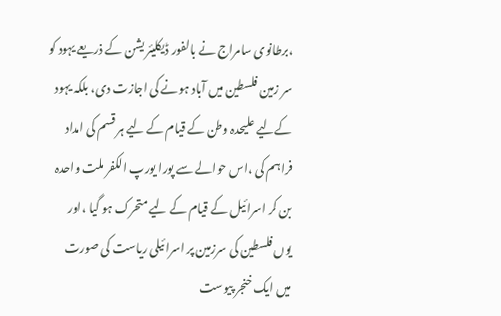،برطانوی سامراج نے بالفور ڈیکلیئر یشن کے ذریعے یہود کو سر زمین فلسطین میں آباد ہونے کی اجازت دی، بلکہ یہود کےلیے علیحدہ وطن کے قیام کے لیے ہر قسم کی امداد فراہم کی ،اس حوالے سے پورا یورپ الکفر ملت واحدہ بن کر اسرائیل کے قیام کے لیے متحرک ہو گیا ،اور یوں فلسطین کی سرزمین پر اسرائیلی ریاست کی صورت میں ایک خنجر پیوست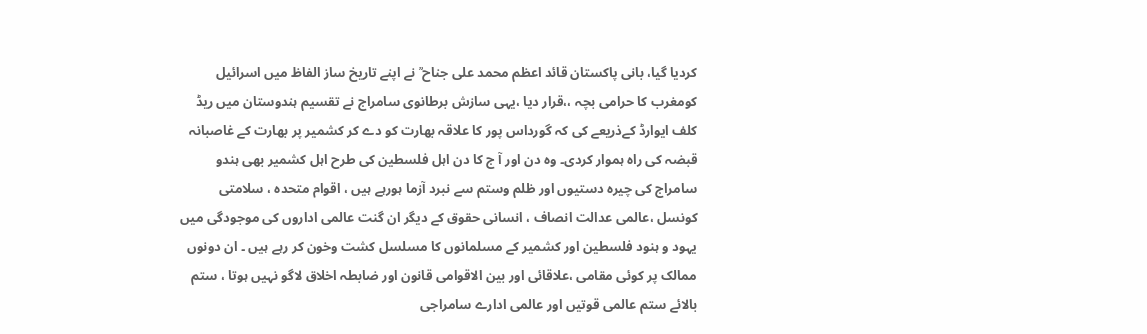کردیا گیا، بانی پاکستان قائد اعظم محمد علی جناح ؒ نے اپنے تاریخ ساز الفاظ میں اسرائیل کومغرب کا حرامی بچہ ،،قرار دیا ،یہی سازش برطانوی سامراج نے تقسیم ہندوستان میں ریڈ کلف ایوارڈ کےذریعے کی کہ گورداس پور کا علاقہ بھارت کو دے کر کشمیر پر بھارت کے غاصبانہ قبضہ کی راہ ہموار کردی۔ وہ دن اور آ ج کا دن اہل فلسطین کی طرح اہل کشمیر بھی ہندو سامراج کی چیرہ دستیوں اور ظلم وستم سے نبرد آزما ہورہے ہیں ، اقوام متحدہ ، سلامتی کونسل ،عالمی عدالت انصاف ، انسانی حقوق کے دیگر ان گنت عالمی اداروں کی موجودگی میں یہود و ہنود فلسطین اور کشمیر کے مسلمانوں کا مسلسل کشت وخون کر رہے ہیں ۔ ان دونوں ممالک پر کوئی مقامی ،علاقائی اور بین الاقوامی قانون اور ضابطہ اخلاق لاگو نہیں ہوتا ، ستم بالائے ستم عالمی قوتیں اور عالمی ادارے سامراجی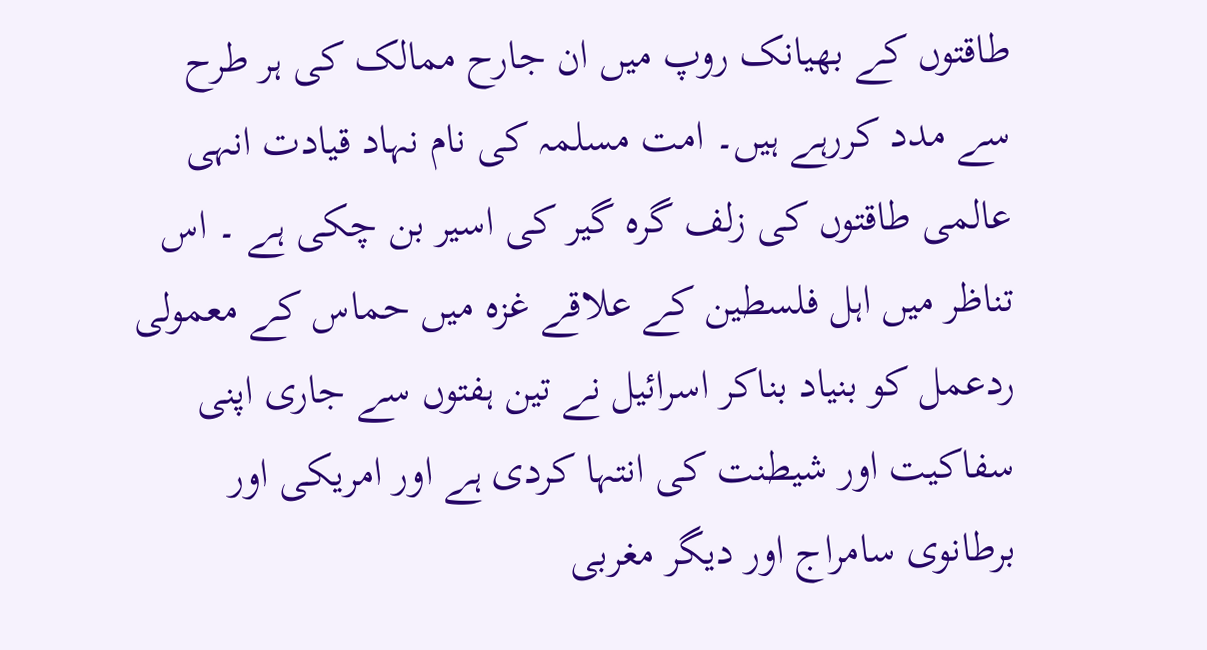طاقتوں کے بھیانک روپ میں ان جارح ممالک کی ہر طرح سے مدد کررہے ہیں۔ امت مسلمہ کی نام نہاد قیادت انہی عالمی طاقتوں کی زلف گرہ گیر کی اسیر بن چکی ہے ۔ اس تناظر میں اہل فلسطین کے علاقے غزہ میں حماس کے معمولی ردعمل کو بنیاد بناکر اسرائیل نے تین ہفتوں سے جاری اپنی سفاکیت اور شیطنت کی انتہا کردی ہے اور امریکی اور برطانوی سامراج اور دیگر مغربی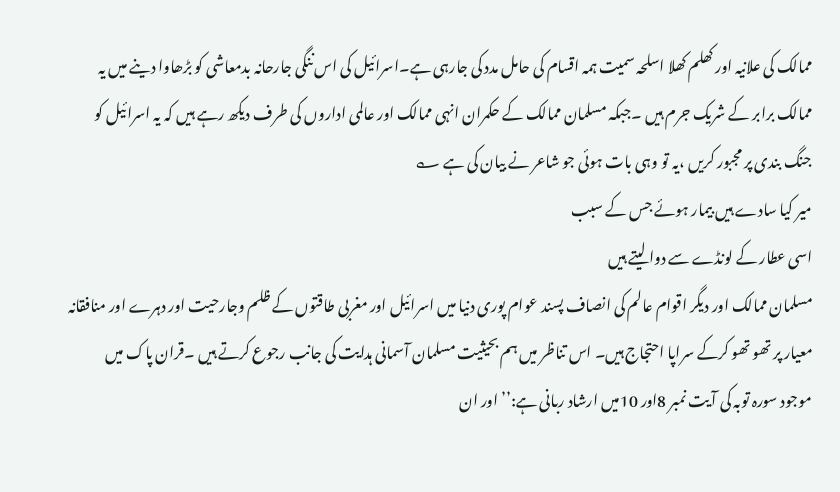ممالک کی علانیہ اور کھلم کھلا اسلحہ سمیت ہمہ اقسام کی حامل مدد کی جارہی ہے۔اسرائیل کی اس ننگی جارحانہ بدمعاشی کو بڑھاوا دینے میں یہ ممالک برابر کے شریک جرم ہیں ۔جبکہ مسلمان ممالک کے حکمران انہی ممالک اور عالمی اداروں کی طرف دیکھ رہے ہیں کہ یہ اسرائیل کو جنگ بندی پر مجبور کریں ،یہ تو وہی بات ہوئی جو شاعر نے بیان کی ہے ؎
میر کیا سادے ہیں بیمار ہوئے جس کے سبب
اسی عطار کے لونڈے سے دوا لیتے ہیں
مسلمان ممالک اور دیگر اقوام عالم کی انصاف پسند عوام پوری دنیا میں اسرائیل اور مغربی طاقتوں کے ظلم وجارحیت اور دہرے اور منافقانہ معیار پر تھو تھو کرکے سراپا احتجاج ہیں۔ اس تناظر میں ہم بحیثیت مسلمان آسمانی ہدایت کی جانب رجوع کرتے ہیں ۔قران پاک میں موجود سورہ توبہ کی آ یت نمبر 8اور 10میں ارشاد ربانی ہے:’’اور ان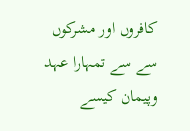کافروں اور مشرکوں سے سے تمہارا عہد وپیمان کیسے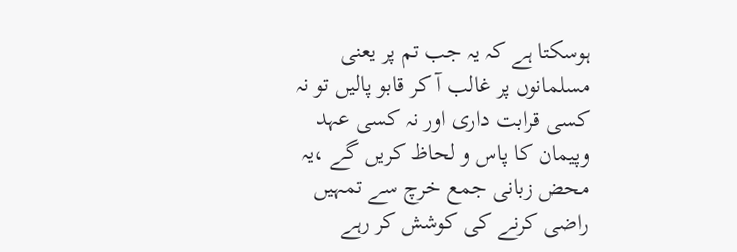ہوسکتا ہے کہ یہ جب تم پر یعنی مسلمانوں پر غالب آ کر قابو پالیں تو نہ کسی قرابت داری اور نہ کسی عہد وپیمان کا پاس و لحاظ کریں گے ،یہ محض زبانی جمع خرچ سے تمہیں راضی کرنے کی کوشش کر رہے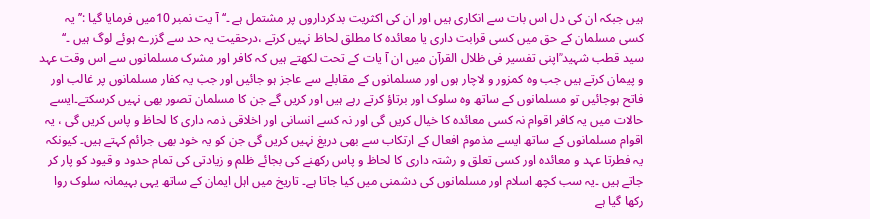ہیں جبکہ ان کی دل اس بات سے انکاری ہیں اور ان کی اکثریت بدکرداروں پر مشتمل ہے ۔‘‘ آ یت نمبر 10میں فرمایا گیا :’’ یہ کسی مسلمان کے حق میں کسی قرابت داری یا معائدہ کا مطلق لحاظ نہیں کرتے ،درحقیت یہ حد سے گزرے ہوئے لوگ ہیں ۔‘‘
سید قطب شہید ؒاپنی تفسیر فی ظلال القرآن میں ان آ یات کے تحت لکھتے ہیں کہ کافر اور مشرک مسلمانوں سے اس وقت عہد و پیمان کرتے ہیں جب وہ کمزور و لاچار ہوں اور مسلمانوں کے مقابلے سے عاجز ہو جائیں اور جب یہ کفار مسلمانوں پر غالب اور فاتح ہوجائیں تو مسلمانوں کے ساتھ وہ سلوک اور برتاؤ کرتے رہے ہیں اور کریں گے جن کا مسلمان تصور بھی نہیں کرسکتے۔ایسے حالات میں یہ کافر اقوام نہ کسی معائدہ کا خیال کریں گی اور نہ کسے انسانی اور اخلاقی ذمہ داری کا لحاظ و پاس کریں گی ، یہ اقوام مسلمانوں کے ساتھ ایسے مذموم افعال کے ارتکاب سے بھی دریغ نہیں کریں گی جن کو یہ خود بھی جرائم کہتے ہیں۔ کیونکہ یہ فطرتا عہد و معائدہ اور کسی تعلق و رشتہ داری کا لحاظ و پاس رکھنے کی بجائے ظلم و زیادتی کی تمام حدود و قیود کو پار کر جاتے ہیں ۔یہ سب کچھ اسلام اور مسلمانوں کی دشمنی میں کیا جاتا ہے۔ تاریخ میں اہل ایمان کے ساتھ یہی بہیمانہ سلوک روا رکھا گیا ہے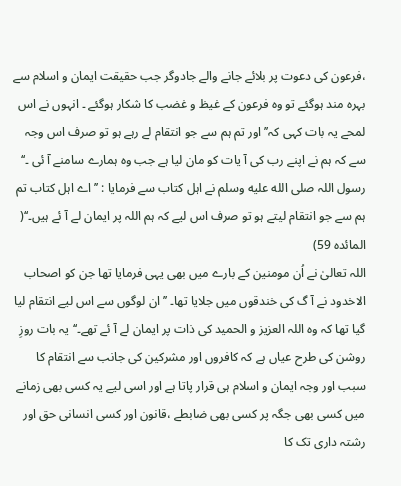،فرعون کی دعوت پر بلائے جانے والے جادوگر جب حقیقت ایمان و اسلام سے بہرہ مند ہوگئے تو وہ فرعون کے غیظ و غضب کا شکار ہوگئے ۔ انہوں نے اس لمحے یہ بات کہی کہ’’ اور تم ہم سے جو انتقام لے رہے ہو تو صرف اس وجہ سے کہ ہم نے اپنے رب کی آ یات کو مان لیا ہے جب وہ ہمارے سامنے آ ئی ۔‘‘
رسول اللہ صلى الله عليه وسلم نے اہل کتاب سے فرمایا : ’’اے اہل کتاب تم ہم سے جو انتقام لیتے ہو تو صرف اس لیے کہ ہم اللہ پر ایمان لے آ ئے ہیں۔‘‘( المائدہ 59)
اللہ تعالیٰ نے اُن مومنین کے بارے میں بھی یہی فرمایا تھا جن کو اصحاب الاخدود نے آ گ کی خندقوں میں جلایا تھا۔ ’’ ان لوگوں سے اس لیے انتقام لیا گیا تھا کہ وہ اللہ العزیز و الحمید کی ذات پر ایمان لے آ ئے تھے۔‘‘یہ بات روزِ روشن کی طرح عیاں ہے کہ کافروں اور مشرکین کی جانب سے انتقام کا سبب اور وجہ ایمان و اسلام ہی قرار پاتا ہے اور اسی لیے یہ کسی بھی زمانے میں کسی بھی جگہ پر کسی بھی ضابطے ،قانون اور کسی انسانی حق اور رشتہ داری تک کا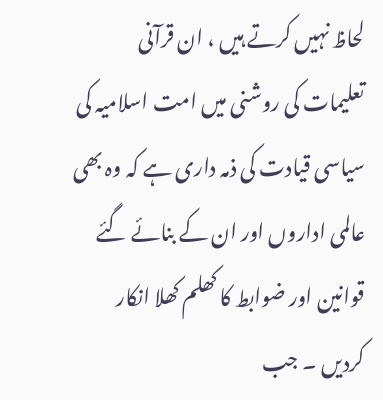لحاظ نہیں کرتے ہیں ، ان قرآنی تعلیمات کی روشنی میں امت اسلامیہ کی سیاسی قیادت کی ذمہ داری ہے کہ وہ بھی عالمی اداروں اور ان کے بنائے گئے قوانین اور ضوابط کا کھلم کھلا انکار کردیں ۔ جب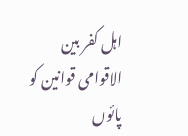اہل کفر بین الاقوامی قوانین کو پائوں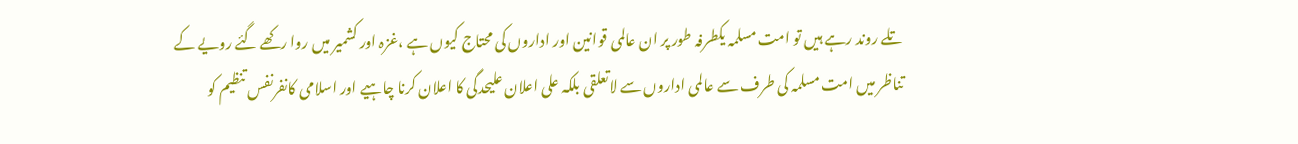تلے روند رہے ہیں تو امت مسلمہ یکطرفہ طور پر ان عالمی قوانین اور اداروں کی محتاج کیوں ہے ،غزہ اور کشمیر میں روا رکھے گئے رویے کے تناظر میں امت مسلمہ کی طرف سے عالمی اداروں سے لاتعلقی بلکہ علی اعلان علیحدگی کا اعلان کرنا چاہیے اور اسلامی کانفرنفس تنظیم کو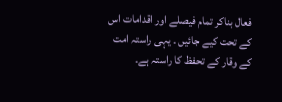فعال بناکر تمام فیصلے اور اقدامات اس کے تحت کیے جائیں ۔ یہی راستہ امت کے وقار کے تحفظ کا راستہ ہے۔